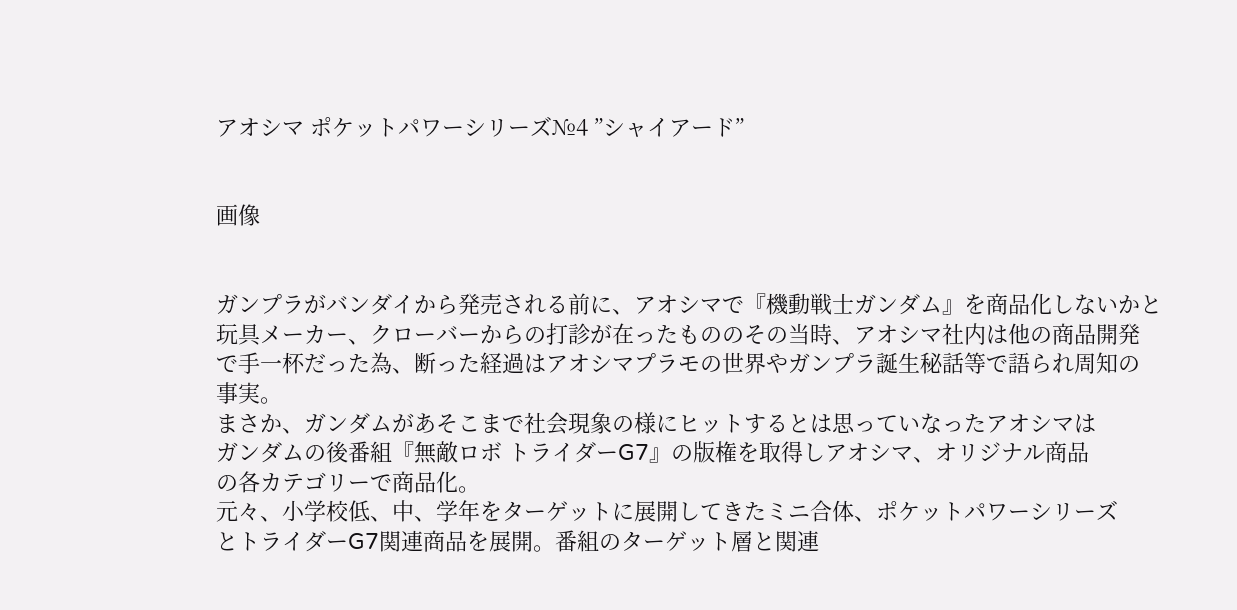アオシマ ポケットパワーシリーズ№4 ”シャイアード”


画像


ガンプラがバンダイから発売される前に、アオシマで『機動戦士ガンダム』を商品化しないかと
玩具メーカー、クローバーからの打診が在ったもののその当時、アオシマ社内は他の商品開発
で手一杯だった為、断った経過はアオシマプラモの世界やガンプラ誕生秘話等で語られ周知の
事実。
まさか、ガンダムがあそこまで社会現象の様にヒットするとは思っていなったアオシマは
ガンダムの後番組『無敵ロボ トライダーG7』の版権を取得しアオシマ、オリジナル商品
の各カテゴリーで商品化。
元々、小学校低、中、学年をターゲットに展開してきたミニ合体、ポケットパワーシリーズ
とトライダーG7関連商品を展開。番組のターゲット層と関連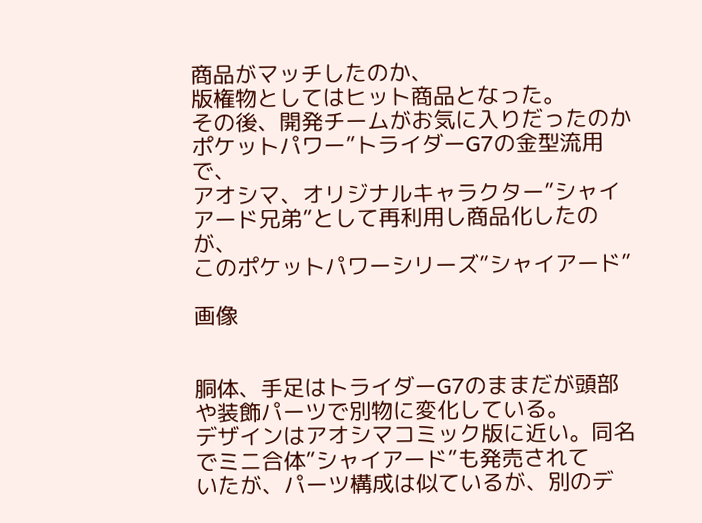商品がマッチしたのか、
版権物としてはヒット商品となった。
その後、開発チームがお気に入りだったのかポケットパワー”トライダーG7の金型流用で、
アオシマ、オリジナルキャラクター”シャイアード兄弟”として再利用し商品化したのが、
このポケットパワーシリーズ”シャイアード”

画像


胴体、手足はトライダーG7のままだが頭部や装飾パーツで別物に変化している。
デザインはアオシマコミック版に近い。同名でミニ合体”シャイアード”も発売されて
いたが、パーツ構成は似ているが、別のデ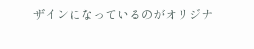ザインになっているのがオリジナ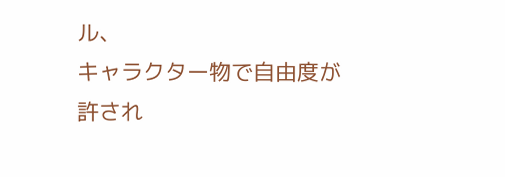ル、
キャラクター物で自由度が許され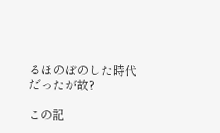るほのぼのした時代だったが故?

この記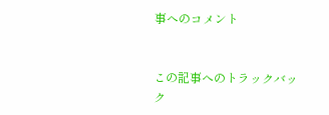事へのコメント


この記事へのトラックバック